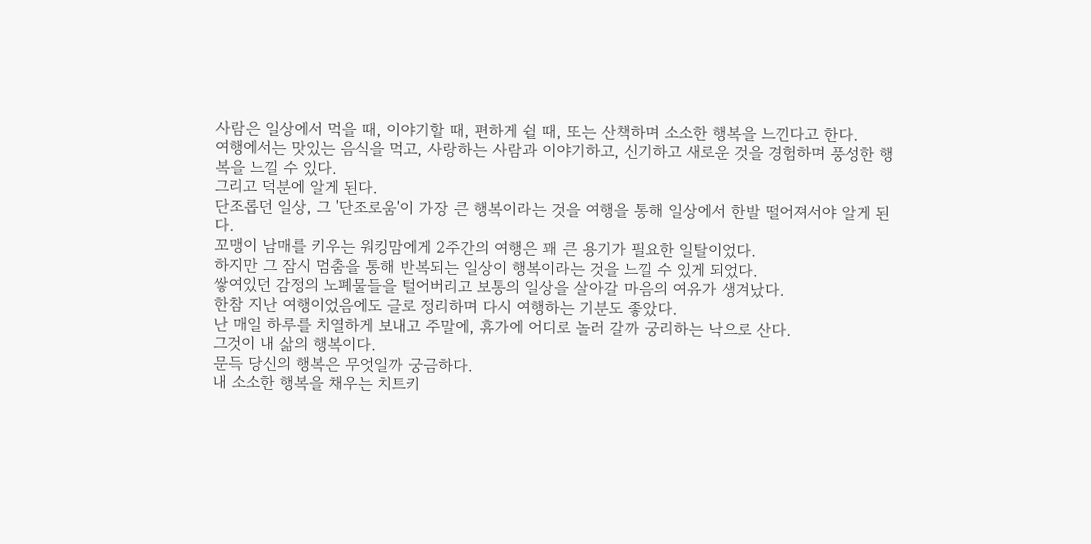사람은 일상에서 먹을 때, 이야기할 때, 편하게 쉴 때, 또는 산책하며 소소한 행복을 느낀다고 한다.
여행에서는 맛있는 음식을 먹고, 사랑하는 사람과 이야기하고, 신기하고 새로운 것을 경험하며 풍성한 행복을 느낄 수 있다.
그리고 덕분에 알게 된다.
단조롭던 일상, 그 '단조로움'이 가장 큰 행복이라는 것을 여행을 통해 일상에서 한발 떨어져서야 알게 된다.
꼬맹이 남매를 키우는 워킹맘에게 2주간의 여행은 꽤 큰 용기가 필요한 일탈이었다.
하지만 그 잠시 멈춤을 통해 반복되는 일상이 행복이라는 것을 느낄 수 있게 되었다.
쌓여있던 감정의 노폐물들을 털어버리고 보통의 일상을 살아갈 마음의 여유가 생겨났다.
한참 지난 여행이었음에도 글로 정리하며 다시 여행하는 기분도 좋았다.
난 매일 하루를 치열하게 보내고 주말에, 휴가에 어디로 놀러 갈까 궁리하는 낙으로 산다.
그것이 내 삶의 행복이다.
문득 당신의 행복은 무엇일까 궁금하다.
내 소소한 행복을 채우는 치트키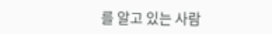를 알고 있는 사람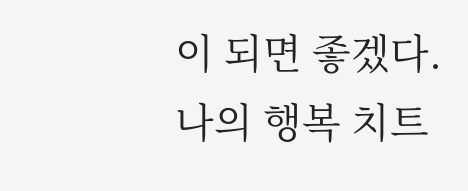이 되면 좋겠다.
나의 행복 치트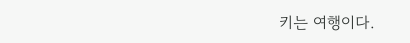키는 여행이다.